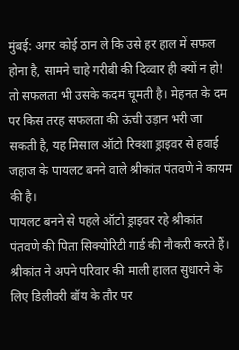मुंबई: अगर कोई ठान ले कि उसे हर हाल में सफल होना है, सामने चाहे गरीबी की दिव्वार ही क्यों न हो! तो सफलता भी उसके कदम चूमती है। मेहनत के दम पर किस तरह सफलता की ऊंची उड़ान भरी जा सकती है, यह मिसाल ऑटो रिक्शा ड्राइवर से हवाई जहाज के पायलट बनने वाले श्रीकांत पंतवणे ने कायम की है।
पायलट बनने से पहले ऑटो ड्राइवर रहे श्रीकांत पंतवणे की पिता सिक्योरिटी गार्ड की नौकरी करते हैं। श्रीकांत ने अपने परिवार की माली हालत सुधारने के लिए डिलीवरी बॉय के तौर पर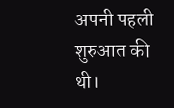अपनी पहली शुरुआत की थी।